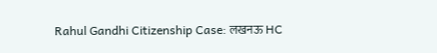Rahul Gandhi Citizenship Case: लखनऊ HC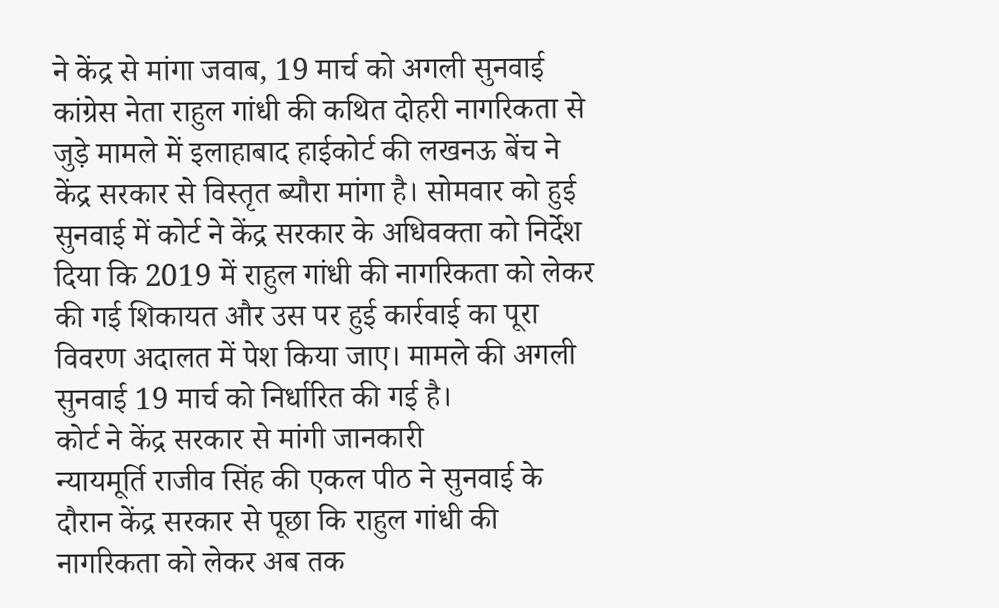ने केंद्र से मांगा जवाब, 19 मार्च को अगली सुनवाई
कांग्रेस नेता राहुल गांधी की कथित दोहरी नागरिकता से जुड़े मामले में इलाहाबाद हाईकोर्ट की लखनऊ बेंच ने केंद्र सरकार से विस्तृत ब्यौरा मांगा है। सोमवार को हुई सुनवाई में कोर्ट ने केंद्र सरकार के अधिवक्ता को निर्देश दिया कि 2019 में राहुल गांधी की नागरिकता को लेकर की गई शिकायत और उस पर हुई कार्रवाई का पूरा विवरण अदालत में पेश किया जाए। मामले की अगली सुनवाई 19 मार्च को निर्धारित की गई है।
कोर्ट ने केंद्र सरकार से मांगी जानकारी
न्यायमूर्ति राजीव सिंह की एकल पीठ ने सुनवाई के दौरान केंद्र सरकार से पूछा कि राहुल गांधी की नागरिकता को लेकर अब तक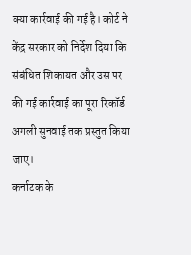क्या कार्रवाई की गई है। कोर्ट ने केंद्र सरकार को निर्देश दिया कि संबंधित शिकायत और उस पर की गई कार्रवाई का पूरा रिकॉर्ड अगली सुनवाई तक प्रस्तुत किया जाए।
कर्नाटक के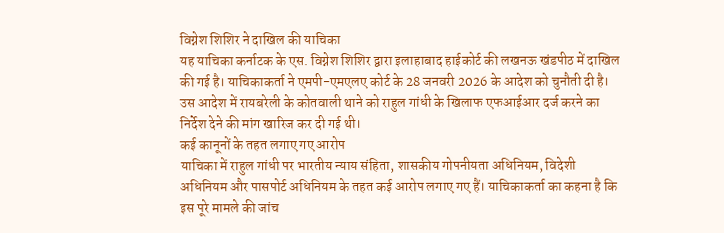विग्नेश शिशिर ने दाखिल की याचिका
यह याचिका कर्नाटक के एस. विग्नेश शिशिर द्वारा इलाहाबाद हाईकोर्ट की लखनऊ खंडपीठ में दाखिल की गई है। याचिकाकर्ता ने एमपी-एमएलए कोर्ट के 28 जनवरी 2026 के आदेश को चुनौती दी है।
उस आदेश में रायबरेली के कोतवाली थाने को राहुल गांधी के खिलाफ एफआईआर दर्ज करने का निर्देश देने की मांग खारिज कर दी गई थी।
कई कानूनों के तहत लगाए गए आरोप
याचिका में राहुल गांधी पर भारतीय न्याय संहिता, शासकीय गोपनीयता अधिनियम, विदेशी अधिनियम और पासपोर्ट अधिनियम के तहत कई आरोप लगाए गए हैं। याचिकाकर्ता का कहना है कि इस पूरे मामले की जांच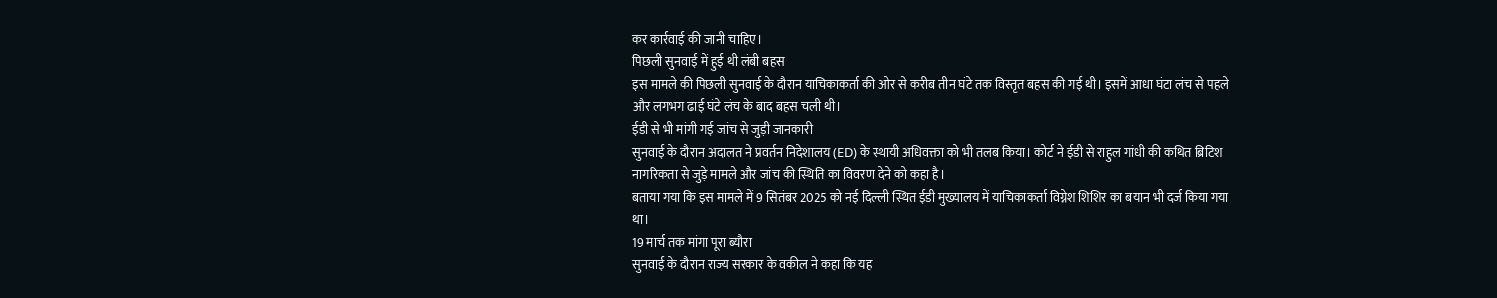कर कार्रवाई की जानी चाहिए।
पिछली सुनवाई में हुई थी लंबी बहस
इस मामले की पिछली सुनवाई के दौरान याचिकाकर्ता की ओर से करीब तीन घंटे तक विस्तृत बहस की गई थी। इसमें आधा घंटा लंच से पहले और लगभग ढाई घंटे लंच के बाद बहस चली थी।
ईडी से भी मांगी गई जांच से जुड़ी जानकारी
सुनवाई के दौरान अदालत ने प्रवर्तन निदेशालय (ED) के स्थायी अधिवक्ता को भी तलब किया। कोर्ट ने ईडी से राहुल गांधी की कथित ब्रिटिश नागरिकता से जुड़े मामले और जांच की स्थिति का विवरण देने को कहा है।
बताया गया कि इस मामले में 9 सितंबर 2025 को नई दिल्ली स्थित ईडी मुख्यालय में याचिकाकर्ता विग्नेश शिशिर का बयान भी दर्ज किया गया था।
19 मार्च तक मांगा पूरा ब्यौरा
सुनवाई के दौरान राज्य सरकार के वकील ने कहा कि यह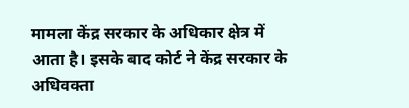मामला केंद्र सरकार के अधिकार क्षेत्र में आता है। इसके बाद कोर्ट ने केंद्र सरकार के अधिवक्ता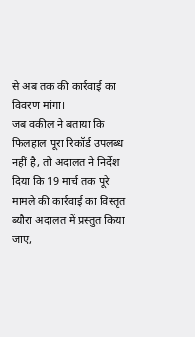से अब तक की कार्रवाई का विवरण मांगा।
जब वकील ने बताया कि फिलहाल पूरा रिकॉर्ड उपलब्ध नहीं है, तो अदालत ने निर्देश दिया कि 19 मार्च तक पूरे मामले की कार्रवाई का विस्तृत ब्यौरा अदालत में प्रस्तुत किया जाए,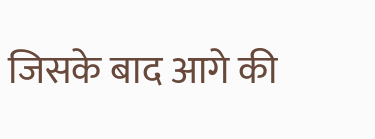जिसके बाद आगे की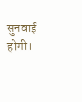सुनवाई होगी।